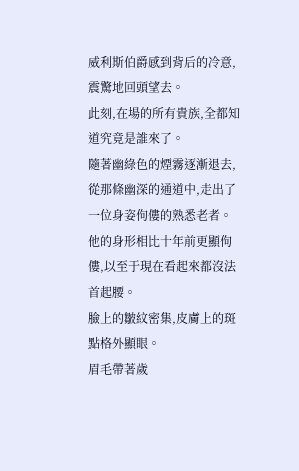威利斯伯爵感到背后的冷意,震驚地回頭望去。
此刻,在場的所有貴族,全都知道究竟是誰來了。
隨著幽綠色的煙霧逐漸退去,從那條幽深的通道中,走出了一位身姿佝僂的熟悉老者。
他的身形相比十年前更顯佝僂,以至于現在看起來都沒法首起腰。
臉上的皺紋密集,皮膚上的斑點格外顯眼。
眉毛帶著歲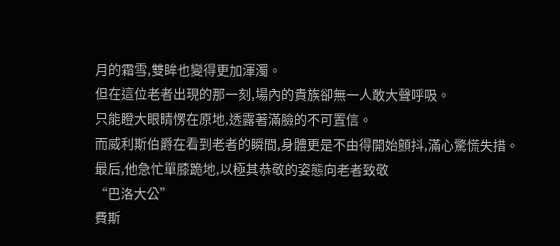月的霜雪,雙眸也變得更加渾濁。
但在這位老者出現的那一刻,場內的貴族卻無一人敢大聲呼吸。
只能瞪大眼睛愣在原地,透露著滿臉的不可置信。
而威利斯伯爵在看到老者的瞬間,身體更是不由得開始顫抖,滿心驚慌失措。
最后,他急忙單膝跪地,以極其恭敬的姿態向老者致敬
“巴洛大公”
費斯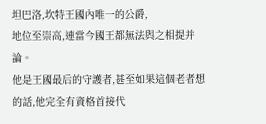坦巴洛,坎特王國內唯一的公爵,
地位至崇高,連當今國王都無法與之相提并論。
他是王國最后的守護者,甚至如果這個老者想的話,他完全有資格首接代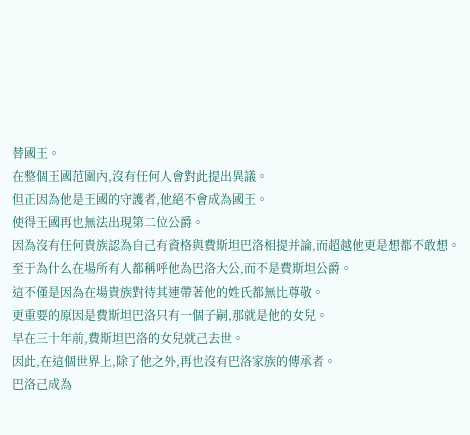替國王。
在整個王國范圍內,沒有任何人會對此提出異議。
但正因為他是王國的守護者,他絕不會成為國王。
使得王國再也無法出現第二位公爵。
因為沒有任何貴族認為自己有資格與費斯坦巴洛相提并論,而超越他更是想都不敢想。
至于為什么在場所有人都稱呼他為巴洛大公,而不是費斯坦公爵。
這不僅是因為在場貴族對待其連帶著他的姓氏都無比尊敬。
更重要的原因是費斯坦巴洛只有一個子嗣,那就是他的女兒。
早在三十年前,費斯坦巴洛的女兒就己去世。
因此,在這個世界上,除了他之外,再也沒有巴洛家族的傳承者。
巴洛己成為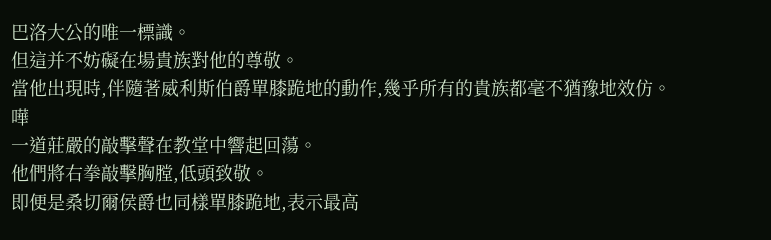巴洛大公的唯一標識。
但這并不妨礙在場貴族對他的尊敬。
當他出現時,伴隨著威利斯伯爵單膝跪地的動作,幾乎所有的貴族都毫不猶豫地效仿。
嘩
一道莊嚴的敲擊聲在教堂中響起回蕩。
他們將右拳敲擊胸膛,低頭致敬。
即便是桑切爾侯爵也同樣單膝跪地,表示最高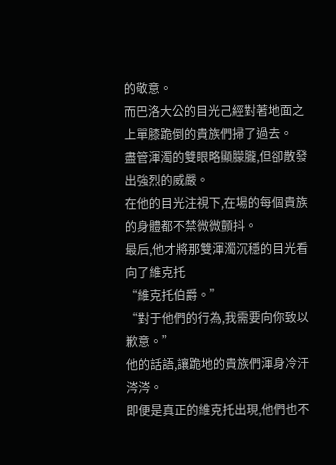的敬意。
而巴洛大公的目光己經對著地面之上單膝跪倒的貴族們掃了過去。
盡管渾濁的雙眼略顯朦朧,但卻散發出強烈的威嚴。
在他的目光注視下,在場的每個貴族的身體都不禁微微顫抖。
最后,他才將那雙渾濁沉穩的目光看向了維克托
“維克托伯爵。”
“對于他們的行為,我需要向你致以歉意。”
他的話語,讓跪地的貴族們渾身冷汗涔涔。
即便是真正的維克托出現,他們也不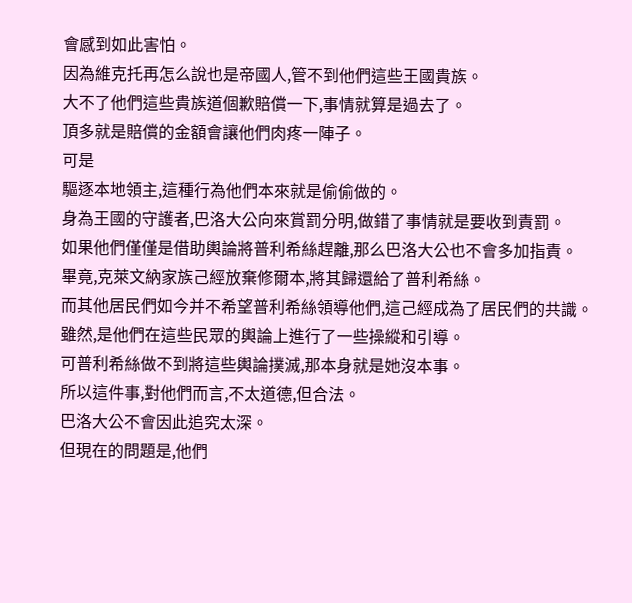會感到如此害怕。
因為維克托再怎么說也是帝國人,管不到他們這些王國貴族。
大不了他們這些貴族道個歉賠償一下,事情就算是過去了。
頂多就是賠償的金額會讓他們肉疼一陣子。
可是
驅逐本地領主,這種行為他們本來就是偷偷做的。
身為王國的守護者,巴洛大公向來賞罰分明,做錯了事情就是要收到責罰。
如果他們僅僅是借助輿論將普利希絲趕離,那么巴洛大公也不會多加指責。
畢竟,克萊文納家族己經放棄修爾本,將其歸還給了普利希絲。
而其他居民們如今并不希望普利希絲領導他們,這己經成為了居民們的共識。
雖然,是他們在這些民眾的輿論上進行了一些操縱和引導。
可普利希絲做不到將這些輿論撲滅,那本身就是她沒本事。
所以這件事,對他們而言,不太道德,但合法。
巴洛大公不會因此追究太深。
但現在的問題是,他們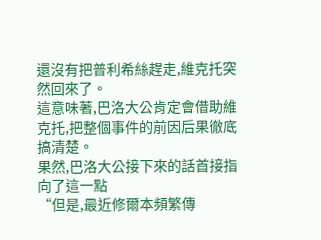還沒有把普利希絲趕走,維克托突然回來了。
這意味著,巴洛大公肯定會借助維克托,把整個事件的前因后果徹底搞清楚。
果然,巴洛大公接下來的話首接指向了這一點
“但是,最近修爾本頻繁傳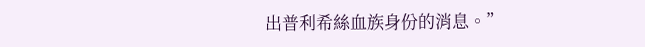出普利希絲血族身份的消息。”